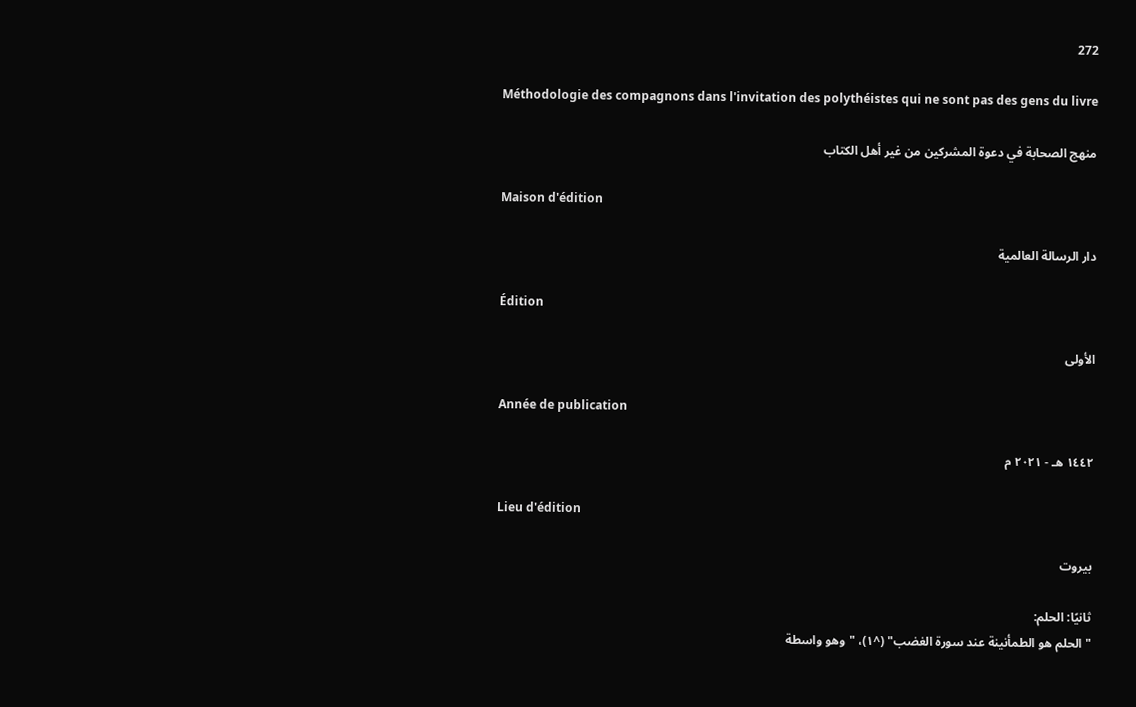272

Méthodologie des compagnons dans l'invitation des polythéistes qui ne sont pas des gens du livre

منهج الصحابة في دعوة المشركين من غير أهل الكتاب

Maison d'édition

دار الرسالة العالمية

Édition

الأولى

Année de publication

١٤٤٢ هـ - ٢٠٢١ م

Lieu d'édition

بيروت

ثانيًا: الحلم:
"الحلم هو الطمأنينة عند سورة الغضب" (^١)، "وهو واسطة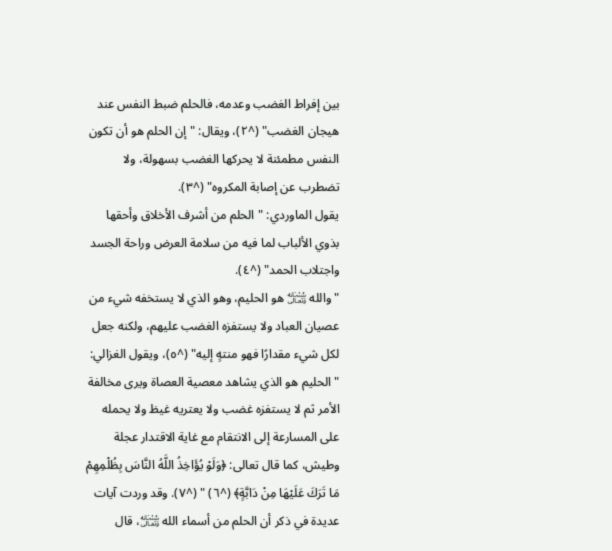بين إفراط الغضب وعدمه، فالحلم ضبط النفس عند هيجان الغضب" (^٢)، ويقال: "إن الحلم هو أن تكون النفس مطمئنة لا يحركها الغضب بسهولة، ولا تضطرب عن إصابة المكروه" (^٣).
يقول الماوردي: "الحلم من أشرف الأخلاق وأحقها بذوي الألباب لما فيه من سلامة العرض وراحة الجسد واجتلاب الحمد" (^٤).
"والله ﷾ هو الحليم، وهو الذي لا يستخفه شيء من عصيان العباد ولا يستفزه الغضب عليهم، ولكنه جعل لكل شيء مقدارًا فهو منتهٍ إليه" (^٥)، ويقول الغزالي: "الحليم هو الذي يشاهد معصية العصاة ويرى مخالفة الأمر ثم لا يستفزه غضب ولا يعتريه غيظ ولا يحمله على المسارعة إلى الانتقام مع غاية الاقتدار عجلة وطيش، كما قال تعالى: ﴿وَلَوْ يُؤَاخِذُ اللَّهُ النَّاسَ بِظُلْمِهِمْ مَا تَرَكَ عَلَيْهَا مِنْ دَابَّةٍ﴾ (^٦) " (^٧). وقد وردت آيات عديدة في ذكر أن الحلم من أسماء الله ﷾، قال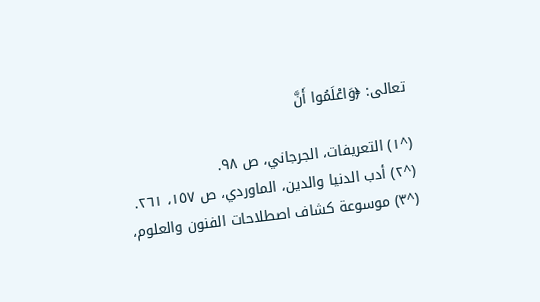تعالى: ﴿وَاعْلَمُوا أَنَّ

(^١) التعريفات، الجرجاني، ص ٩٨.
(^٢) أدب الدنيا والدين، الماوردي، ص ١٥٧، ٢٦١.
(^٣) موسوعة كشاف اصطلاحات الفنون والعلوم،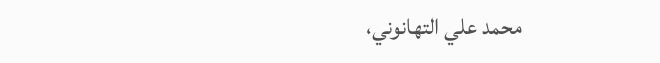محمد علي التهانوني،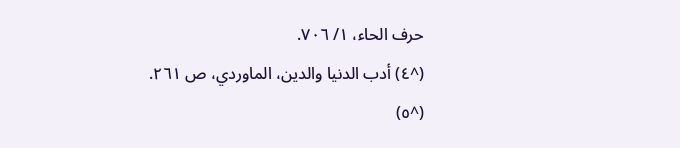حرف الحاء، ١/ ٧٠٦.
(^٤) أدب الدنيا والدين، الماوردي، ص ٢٦١.
(^٥)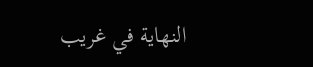النهاية في غريب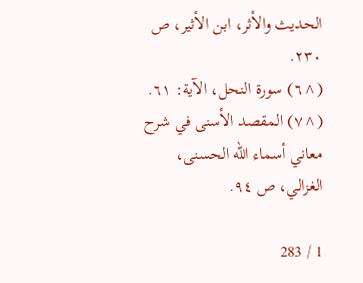الحديث والأثر، ابن الأثير، ص ٢٣٠.
(^٦) سورة النحل، الآية: ٦١.
(^٧) المقصد الأسنى في شرح معاني أسماء الله الحسنى، الغزالي، ص ٩٤.

1 / 283